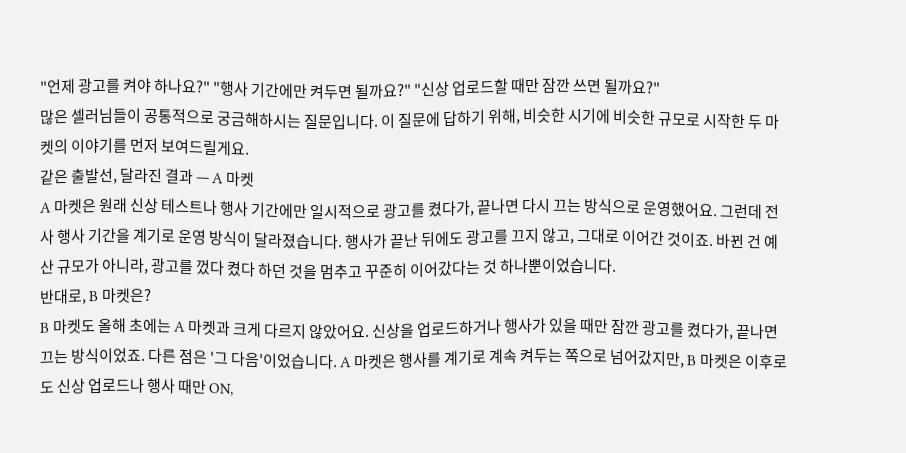"언제 광고를 켜야 하나요?" "행사 기간에만 켜두면 될까요?" "신상 업로드할 때만 잠깐 쓰면 될까요?"
많은 셀러님들이 공통적으로 궁금해하시는 질문입니다. 이 질문에 답하기 위해, 비슷한 시기에 비슷한 규모로 시작한 두 마켓의 이야기를 먼저 보여드릴게요.
같은 출발선, 달라진 결과 — A 마켓
A 마켓은 원래 신상 테스트나 행사 기간에만 일시적으로 광고를 켰다가, 끝나면 다시 끄는 방식으로 운영했어요. 그런데 전사 행사 기간을 계기로 운영 방식이 달라졌습니다. 행사가 끝난 뒤에도 광고를 끄지 않고, 그대로 이어간 것이죠. 바뀐 건 예산 규모가 아니라, 광고를 껐다 켰다 하던 것을 멈추고 꾸준히 이어갔다는 것 하나뿐이었습니다.
반대로, B 마켓은?
B 마켓도 올해 초에는 A 마켓과 크게 다르지 않았어요. 신상을 업로드하거나 행사가 있을 때만 잠깐 광고를 켰다가, 끝나면 끄는 방식이었죠. 다른 점은 '그 다음'이었습니다. A 마켓은 행사를 계기로 계속 켜두는 쪽으로 넘어갔지만, B 마켓은 이후로도 신상 업로드나 행사 때만 ON,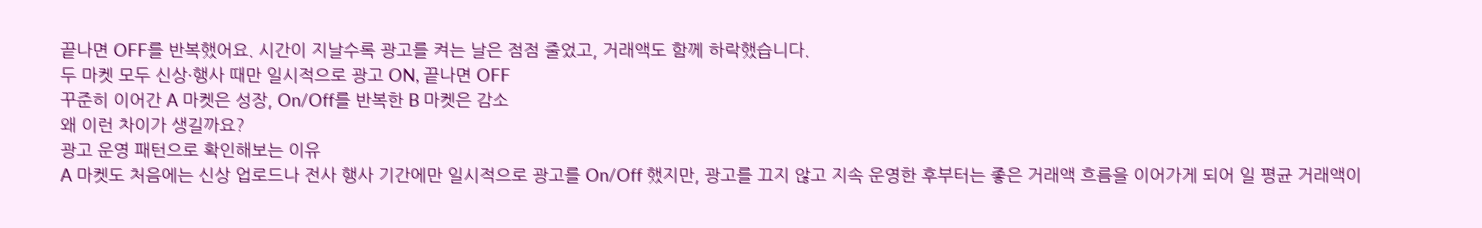끝나면 OFF를 반복했어요. 시간이 지날수록 광고를 켜는 날은 점점 줄었고, 거래액도 함께 하락했습니다.
두 마켓 모두 신상·행사 때만 일시적으로 광고 ON, 끝나면 OFF
꾸준히 이어간 A 마켓은 성장, On/Off를 반복한 B 마켓은 감소
왜 이런 차이가 생길까요?
광고 운영 패턴으로 확인해보는 이유
A 마켓도 처음에는 신상 업로드나 전사 행사 기간에만 일시적으로 광고를 On/Off 했지만, 광고를 끄지 않고 지속 운영한 후부터는 좋은 거래액 흐름을 이어가게 되어 일 평균 거래액이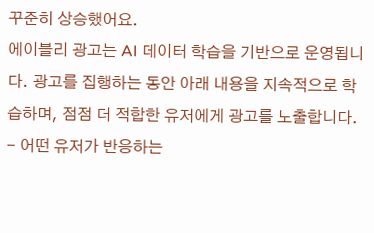꾸준히 상승했어요.
에이블리 광고는 AI 데이터 학습을 기반으로 운영됩니다. 광고를 집행하는 동안 아래 내용을 지속적으로 학습하며, 점점 더 적합한 유저에게 광고를 노출합니다.
- 어떤 유저가 반응하는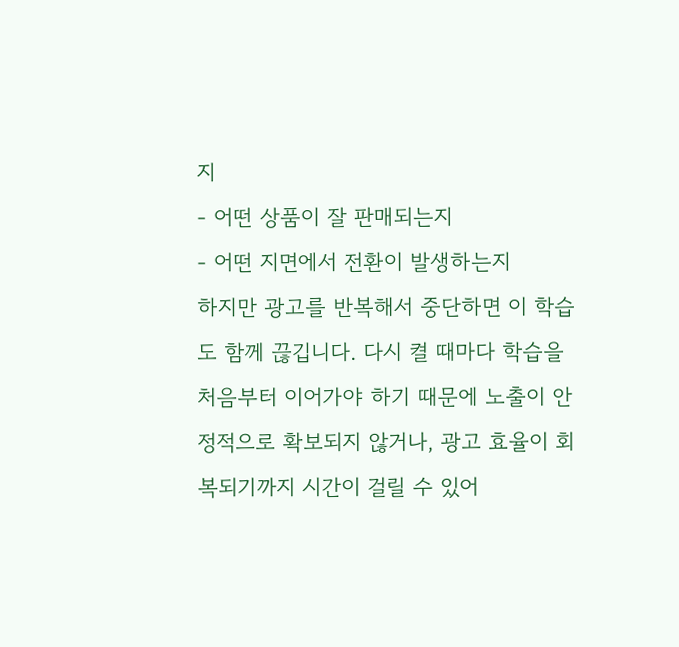지
- 어떤 상품이 잘 판매되는지
- 어떤 지면에서 전환이 발생하는지
하지만 광고를 반복해서 중단하면 이 학습도 함께 끊깁니다. 다시 켤 때마다 학습을 처음부터 이어가야 하기 때문에 노출이 안정적으로 확보되지 않거나, 광고 효율이 회복되기까지 시간이 걸릴 수 있어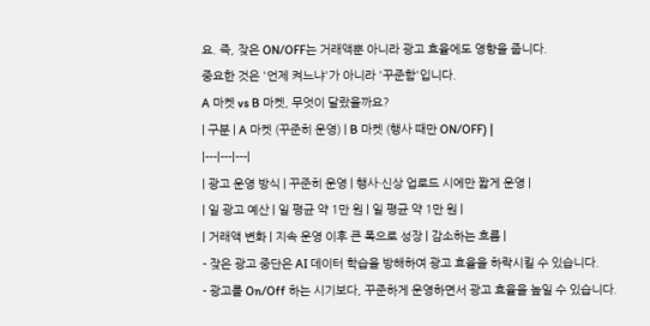요. 즉, 잦은 ON/OFF는 거래액뿐 아니라 광고 효율에도 영향을 줍니다.
중요한 것은 '언제 켜느냐'가 아니라 '꾸준함'입니다.
A 마켓 vs B 마켓, 무엇이 달랐을까요?
| 구분 | A 마켓 (꾸준히 운영) | B 마켓 (행사 때만 ON/OFF) |
|---|---|---|
| 광고 운영 방식 | 꾸준히 운영 | 행사·신상 업로드 시에만 짧게 운영 |
| 일 광고 예산 | 일 평균 약 1만 원 | 일 평균 약 1만 원 |
| 거래액 변화 | 지속 운영 이후 큰 폭으로 성장 | 감소하는 흐름 |
- 잦은 광고 중단은 AI 데이터 학습을 방해하여 광고 효율을 하락시킬 수 있습니다.
- 광고를 On/Off 하는 시기보다, 꾸준하게 운영하면서 광고 효율을 높일 수 있습니다.